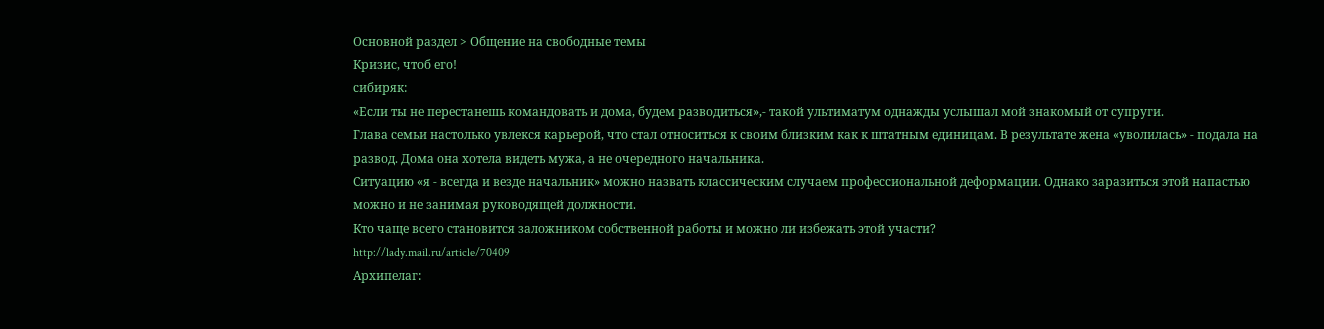Основной раздел > Общение на свободные темы
Кризис, чтоб его!
сибиряк:
«Если ты не перестанешь командовать и дома, будем разводиться»,- такой ультиматум однажды услышал мой знакомый от супруги.
Глава семьи настолько увлекся карьерой, что стал относиться к своим близким как к штатным единицам. В результате жена «уволилась» - подала на развод. Дома она хотела видеть мужа, а не очередного начальника.
Ситуацию «я - всегда и везде начальник» можно назвать классическим случаем профессиональной деформации. Однако заразиться этой напастью можно и не занимая руководящей должности.
Кто чаще всего становится заложником собственной работы и можно ли избежать этой участи?
http://lady.mail.ru/article/70409
Архипелаг: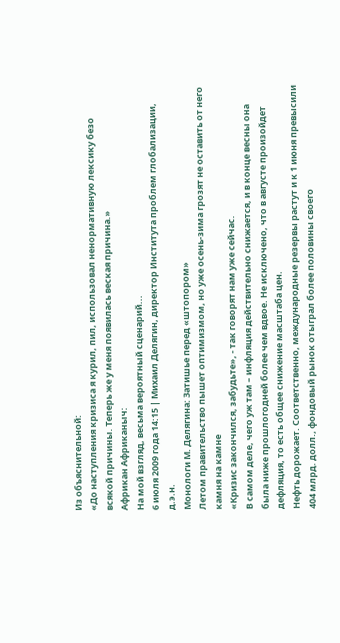Из объяснительной:
«До наступления кризиса я курил, пил, использовал ненормативную лексику безо всякой причины. Теперь же у меня появилась веская причина.»
Африкан Африканыч:
На мой взгляд, весьма вероятный сценарий...
6 июля 2009 года 14:15 | Михаил Делягин, директор Института проблем глобализации, д.э.н.
Монологи М. Делягина: Затишье перед «штопором»
Летом правительство пышет оптимизмом, но уже осень-зима грозят не оставить от него камня на камне
«Кризис закончился, забудьте», - так говорят нам уже сейчас.
В самом деле, чего уж там – инфляция действительно снижается, и в конце весны она была ниже прошлогодней более чем вдвое. Не исключено, что в августе произойдет дефляция, то есть общее снижение масштаба цен.
Нефть дорожает. Соответственно, международные резервы растут и к 1 июня превысили 404 млрд. долл., фондовый рынок отыграл более половины своего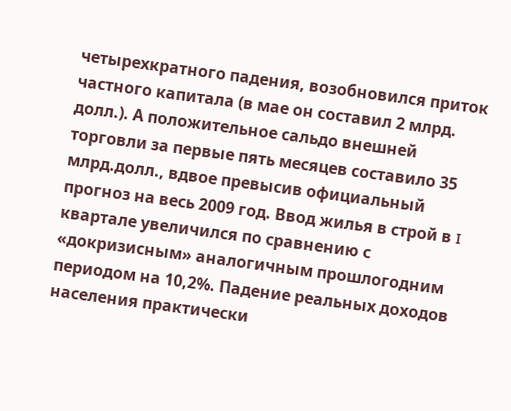четырехкратного падения, возобновился приток частного капитала (в мае он составил 2 млрд. долл.). А положительное сальдо внешней торговли за первые пять месяцев составило 35 млрд.долл., вдвое превысив официальный прогноз на весь 2009 год. Ввод жилья в строй в I квартале увеличился по сравнению с «докризисным» аналогичным прошлогодним периодом на 10,2%. Падение реальных доходов населения практически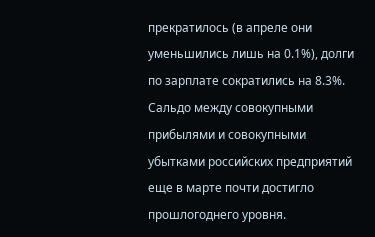прекратилось (в апреле они уменьшились лишь на 0.1%), долги по зарплате сократились на 8.3%. Сальдо между совокупными прибылями и совокупными убытками российских предприятий еще в марте почти достигло прошлогоднего уровня.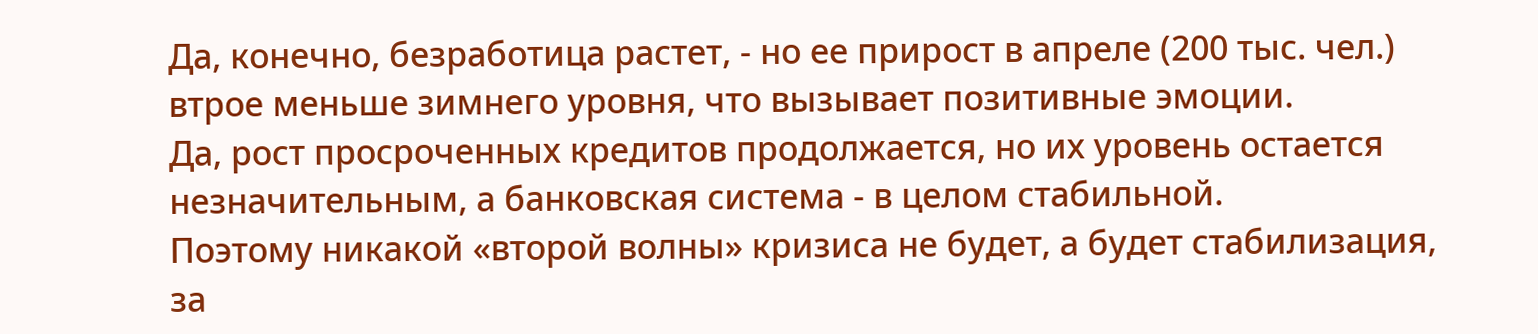Да, конечно, безработица растет, - но ее прирост в апреле (200 тыс. чел.) втрое меньше зимнего уровня, что вызывает позитивные эмоции.
Да, рост просроченных кредитов продолжается, но их уровень остается незначительным, а банковская система - в целом стабильной.
Поэтому никакой «второй волны» кризиса не будет, а будет стабилизация, за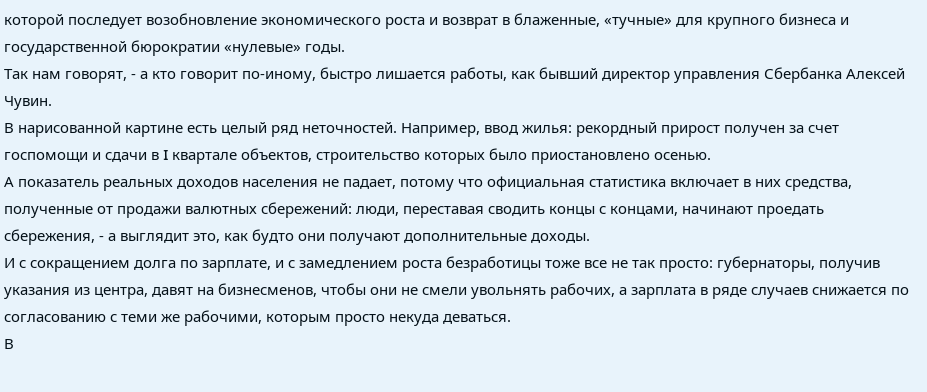которой последует возобновление экономического роста и возврат в блаженные, «тучные» для крупного бизнеса и государственной бюрократии «нулевые» годы.
Так нам говорят, - а кто говорит по-иному, быстро лишается работы, как бывший директор управления Сбербанка Алексей Чувин.
В нарисованной картине есть целый ряд неточностей. Например, ввод жилья: рекордный прирост получен за счет госпомощи и сдачи в I квартале объектов, строительство которых было приостановлено осенью.
А показатель реальных доходов населения не падает, потому что официальная статистика включает в них средства, полученные от продажи валютных сбережений: люди, переставая сводить концы с концами, начинают проедать сбережения, - а выглядит это, как будто они получают дополнительные доходы.
И с сокращением долга по зарплате, и с замедлением роста безработицы тоже все не так просто: губернаторы, получив указания из центра, давят на бизнесменов, чтобы они не смели увольнять рабочих, а зарплата в ряде случаев снижается по согласованию с теми же рабочими, которым просто некуда деваться.
В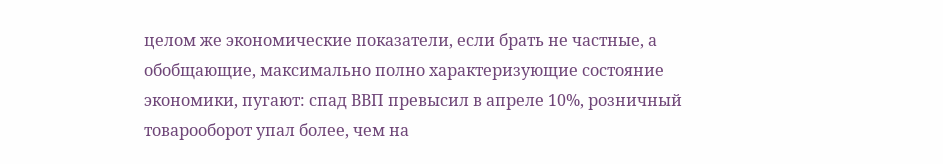целом же экономические показатели, если брать не частные, а обобщающие, максимально полно характеризующие состояние экономики, пугают: спад ВВП превысил в апреле 10%, розничный товарооборот упал более, чем на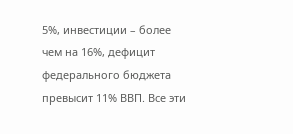5%, инвестиции – более чем на 16%, дефицит федерального бюджета превысит 11% ВВП. Все эти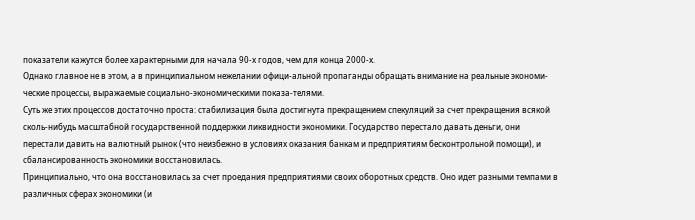показатели кажутся более характерными для начала 90-х годов, чем для конца 2000-х.
Однако главное не в этом, а в принципиальном нежелании офици-альной пропаганды обращать внимание на реальные экономи-ческие процессы, выражаемые социально-экономическими показа-телями.
Суть же этих процессов достаточно проста: стабилизация была достигнута прекращением спекуляций за счет прекращения всякой сколь-нибудь масштабной государственной поддержки ликвидности экономики. Государство перестало давать деньги, они перестали давить на валютный рынок (что неизбежно в условиях оказания банкам и предприятиям бесконтрольной помощи), и сбалансированность экономики восстановилась.
Принципиально, что она восстановилась за счет проедания предприятиями своих оборотных средств. Оно идет разными темпами в различных сферах экономики (и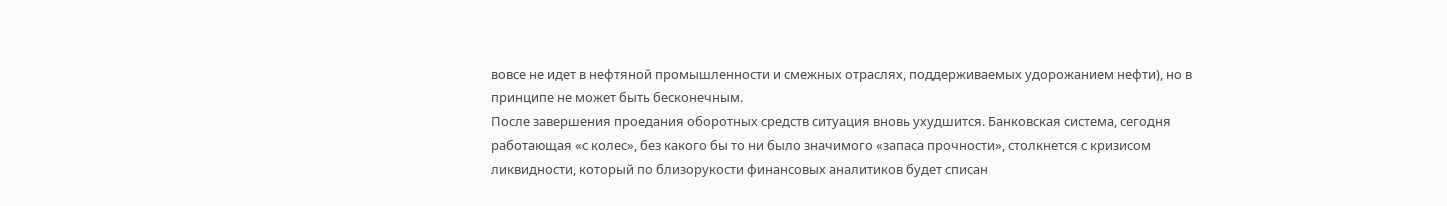вовсе не идет в нефтяной промышленности и смежных отраслях, поддерживаемых удорожанием нефти), но в принципе не может быть бесконечным.
После завершения проедания оборотных средств ситуация вновь ухудшится. Банковская система, сегодня работающая «с колес», без какого бы то ни было значимого «запаса прочности», столкнется с кризисом ликвидности, который по близорукости финансовых аналитиков будет списан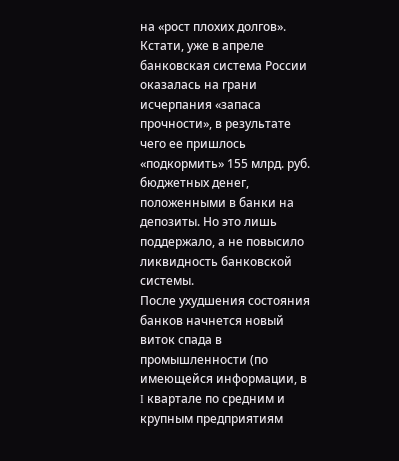на «рост плохих долгов». Кстати, уже в апреле банковская система России оказалась на грани исчерпания «запаса прочности», в результате чего ее пришлось «подкормить» 155 млрд. руб. бюджетных денег, положенными в банки на депозиты. Но это лишь поддержало, а не повысило ликвидность банковской системы.
После ухудшения состояния банков начнется новый виток спада в промышленности (по имеющейся информации, в I квартале по средним и крупным предприятиям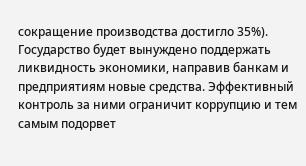сокращение производства достигло 35%).
Государство будет вынуждено поддержать ликвидность экономики, направив банкам и предприятиям новые средства. Эффективный контроль за ними ограничит коррупцию и тем самым подорвет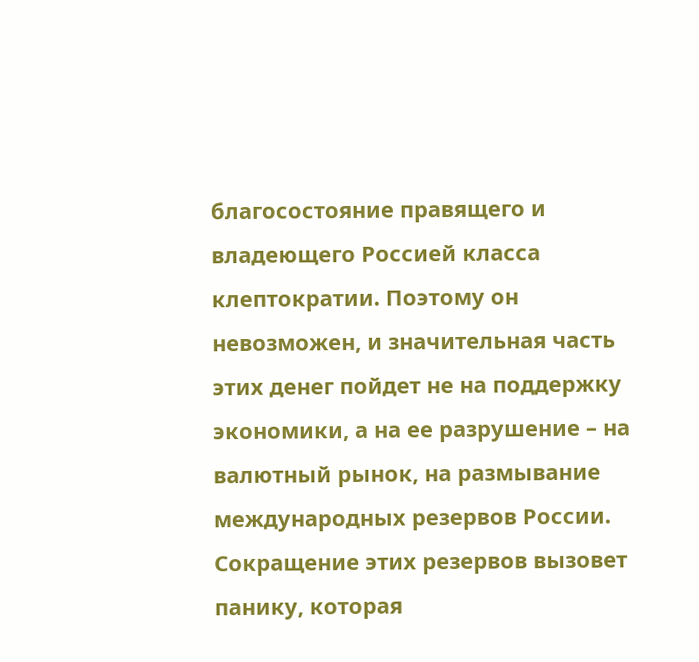благосостояние правящего и владеющего Россией класса клептократии. Поэтому он невозможен, и значительная часть этих денег пойдет не на поддержку экономики, а на ее разрушение – на валютный рынок, на размывание международных резервов России.
Сокращение этих резервов вызовет панику, которая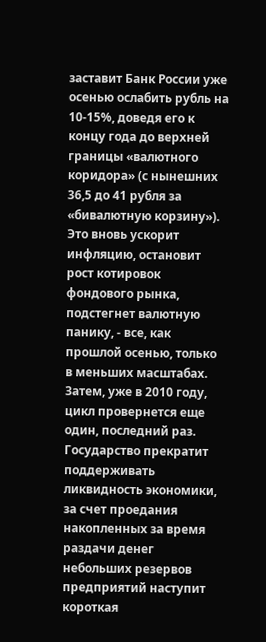заставит Банк России уже осенью ослабить рубль на 10-15%, доведя его к концу года до верхней границы «валютного коридора» (с нынешних 36,5 до 41 рубля за «бивалютную корзину»). Это вновь ускорит инфляцию, остановит рост котировок фондового рынка, подстегнет валютную панику, - все, как прошлой осенью, только в меньших масштабах.
Затем, уже в 2010 году, цикл провернется еще один, последний раз. Государство прекратит поддерживать ликвидность экономики, за счет проедания накопленных за время раздачи денег небольших резервов предприятий наступит короткая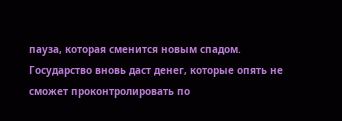пауза, которая сменится новым спадом. Государство вновь даст денег, которые опять не сможет проконтролировать по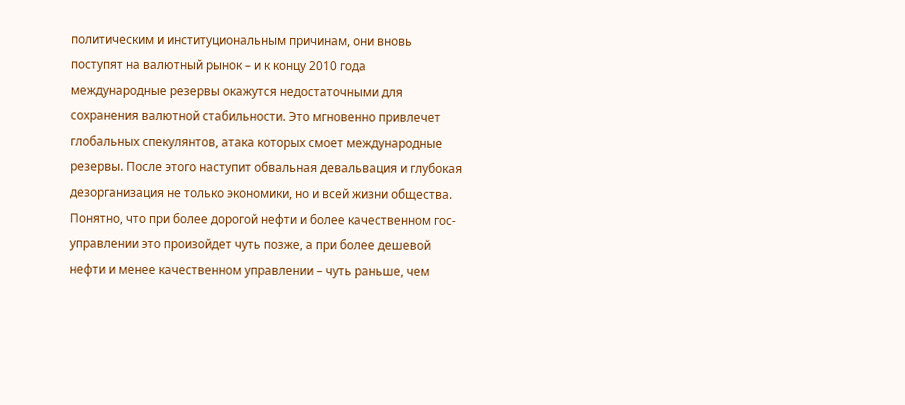политическим и институциональным причинам, они вновь поступят на валютный рынок – и к концу 2010 года международные резервы окажутся недостаточными для сохранения валютной стабильности. Это мгновенно привлечет глобальных спекулянтов, атака которых смоет международные резервы. После этого наступит обвальная девальвация и глубокая дезорганизация не только экономики, но и всей жизни общества.
Понятно, что при более дорогой нефти и более качественном гос-управлении это произойдет чуть позже, а при более дешевой нефти и менее качественном управлении – чуть раньше, чем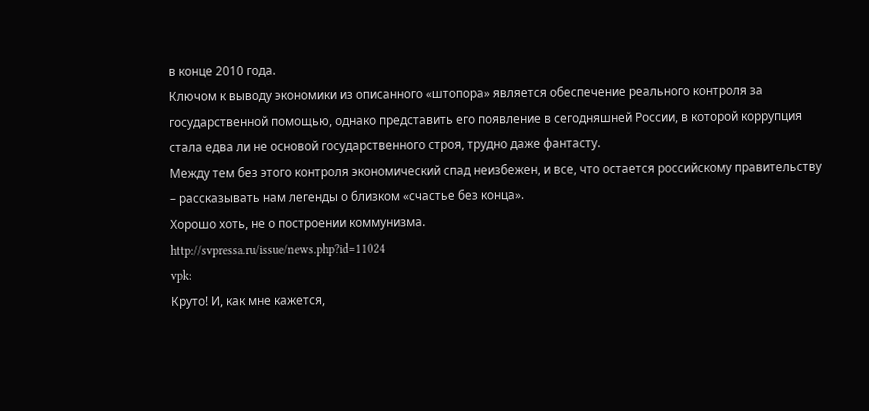в конце 2010 года.
Ключом к выводу экономики из описанного «штопора» является обеспечение реального контроля за государственной помощью, однако представить его появление в сегодняшней России, в которой коррупция стала едва ли не основой государственного строя, трудно даже фантасту.
Между тем без этого контроля экономический спад неизбежен, и все, что остается российскому правительству – рассказывать нам легенды о близком «счастье без конца».
Хорошо хоть, не о построении коммунизма.
http://svpressa.ru/issue/news.php?id=11024
vpk:
Круто! И, как мне кажется,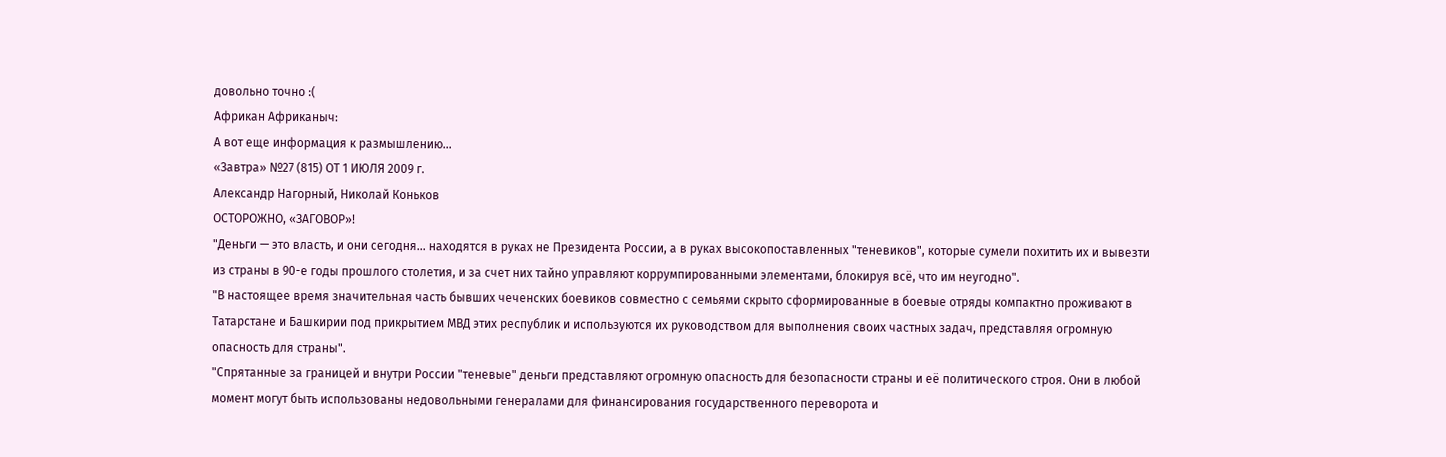довольно точно :(
Африкан Африканыч:
А вот еще информация к размышлению...
«Завтра» №27 (815) ОТ 1 ИЮЛЯ 2009 г.
Александр Нагорный, Николай Коньков
ОСТОРОЖНО, «ЗАГОВОР»!
"Деньги — это власть, и они сегодня... находятся в руках не Президента России, а в руках высокопоставленных "теневиков", которые сумели похитить их и вывезти из страны в 90-е годы прошлого столетия, и за счет них тайно управляют коррумпированными элементами, блокируя всё, что им неугодно".
"В настоящее время значительная часть бывших чеченских боевиков совместно с семьями скрыто сформированные в боевые отряды компактно проживают в Татарстане и Башкирии под прикрытием МВД этих республик и используются их руководством для выполнения своих частных задач, представляя огромную опасность для страны".
"Спрятанные за границей и внутри России "теневые" деньги представляют огромную опасность для безопасности страны и её политического строя. Они в любой момент могут быть использованы недовольными генералами для финансирования государственного переворота и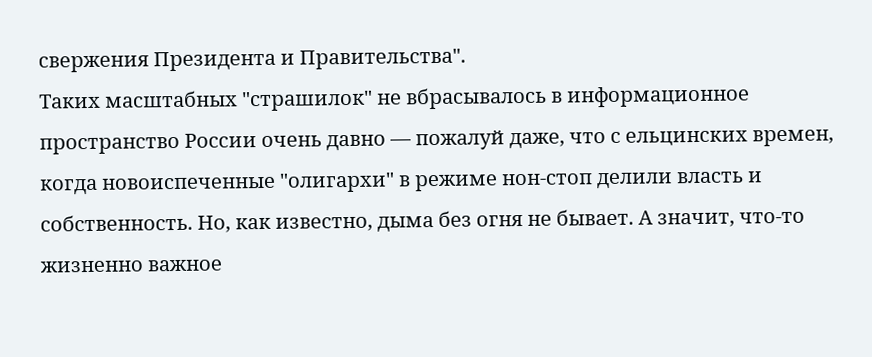свержения Президента и Правительства".
Таких масштабных "страшилок" не вбрасывалось в информационное пространство России очень давно — пожалуй даже, что с ельцинских времен, когда новоиспеченные "олигархи" в режиме нон-стоп делили власть и собственность. Но, как известно, дыма без огня не бывает. А значит, что-то жизненно важное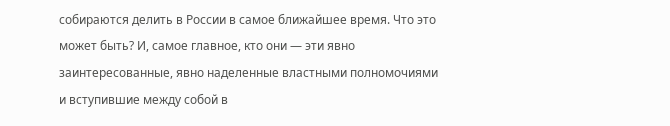собираются делить в России в самое ближайшее время. Что это может быть? И, самое главное, кто они — эти явно заинтересованные, явно наделенные властными полномочиями и вступившие между собой в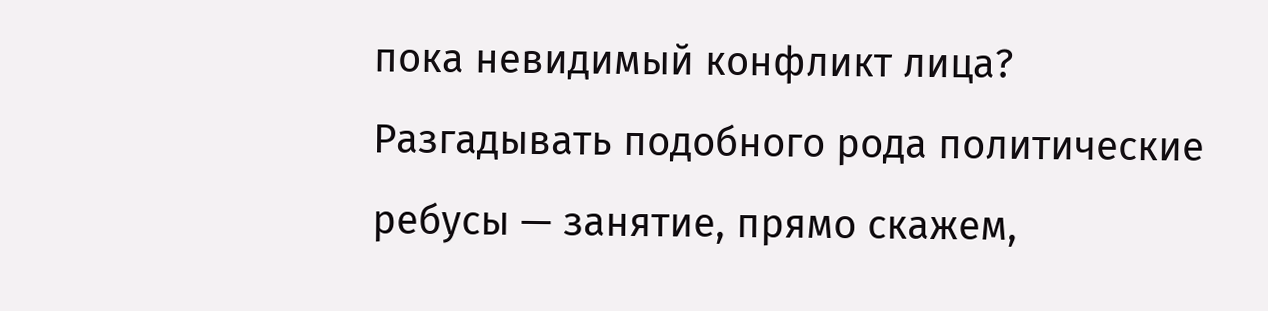пока невидимый конфликт лица?
Разгадывать подобного рода политические ребусы — занятие, прямо скажем,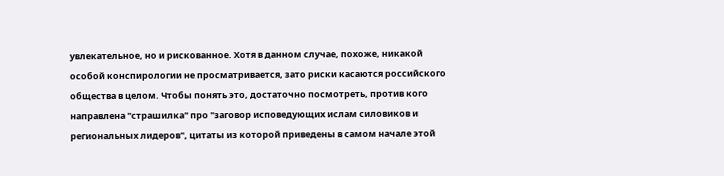увлекательное, но и рискованное. Хотя в данном случае, похоже, никакой особой конспирологии не просматривается, зато риски касаются российского общества в целом. Чтобы понять это, достаточно посмотреть, против кого направлена "страшилка" про "заговор исповедующих ислам силовиков и региональных лидеров", цитаты из которой приведены в самом начале этой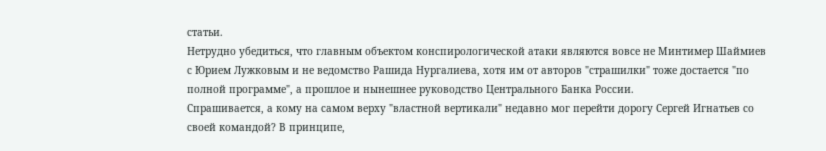статьи.
Нетрудно убедиться, что главным объектом конспирологической атаки являются вовсе не Минтимер Шаймиев с Юрием Лужковым и не ведомство Рашида Нургалиева, хотя им от авторов "страшилки" тоже достается "по полной программе", а прошлое и нынешнее руководство Центрального Банка России.
Спрашивается, а кому на самом верху "властной вертикали" недавно мог перейти дорогу Сергей Игнатьев со своей командой? В принципе,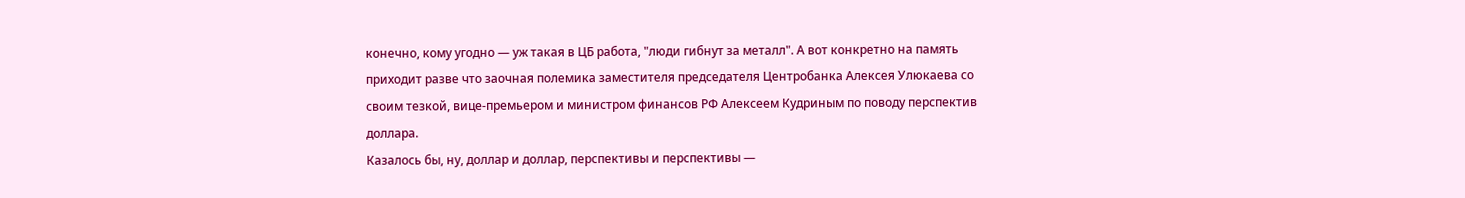конечно, кому угодно — уж такая в ЦБ работа, "люди гибнут за металл". А вот конкретно на память приходит разве что заочная полемика заместителя председателя Центробанка Алексея Улюкаева со своим тезкой, вице-премьером и министром финансов РФ Алексеем Кудриным по поводу перспектив доллара.
Казалось бы, ну, доллар и доллар, перспективы и перспективы —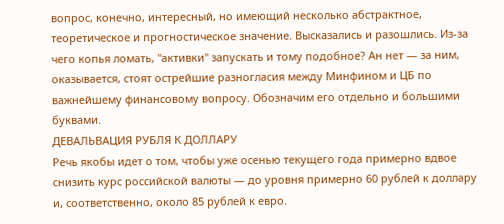вопрос, конечно, интересный, но имеющий несколько абстрактное, теоретическое и прогностическое значение. Высказались и разошлись. Из-за чего копья ломать, "активки" запускать и тому подобное? Ан нет — за ним, оказывается, стоят острейшие разногласия между Минфином и ЦБ по важнейшему финансовому вопросу. Обозначим его отдельно и большими буквами.
ДЕВАЛЬВАЦИЯ РУБЛЯ К ДОЛЛАРУ
Речь якобы идет о том, чтобы уже осенью текущего года примерно вдвое снизить курс российской валюты — до уровня примерно 60 рублей к доллару и, соответственно, около 85 рублей к евро.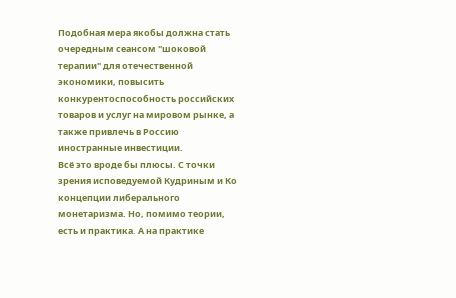Подобная мера якобы должна стать очередным сеансом "шоковой терапии" для отечественной экономики, повысить конкурентоспособность российских товаров и услуг на мировом рынке, а также привлечь в Россию иностранные инвестиции.
Всё это вроде бы плюсы. С точки зрения исповедуемой Кудриным и Ко концепции либерального монетаризма. Но, помимо теории, есть и практика. А на практике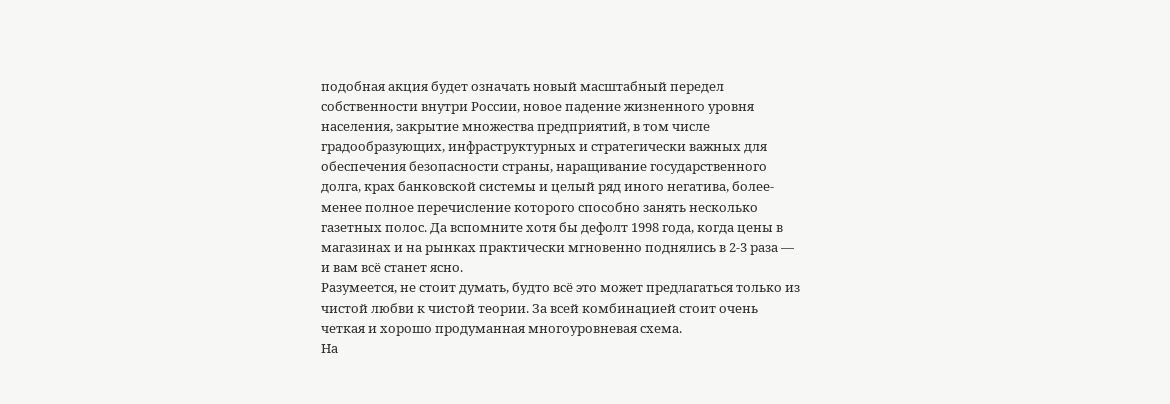подобная акция будет означать новый масштабный передел собственности внутри России, новое падение жизненного уровня населения, закрытие множества предприятий, в том числе градообразующих, инфраструктурных и стратегически важных для обеспечения безопасности страны, наращивание государственного долга, крах банковской системы и целый ряд иного негатива, более-менее полное перечисление которого способно занять несколько газетных полос. Да вспомните хотя бы дефолт 1998 года, когда цены в магазинах и на рынках практически мгновенно поднялись в 2-3 раза — и вам всё станет ясно.
Разумеется, не стоит думать, будто всё это может предлагаться только из чистой любви к чистой теории. За всей комбинацией стоит очень четкая и хорошо продуманная многоуровневая схема.
На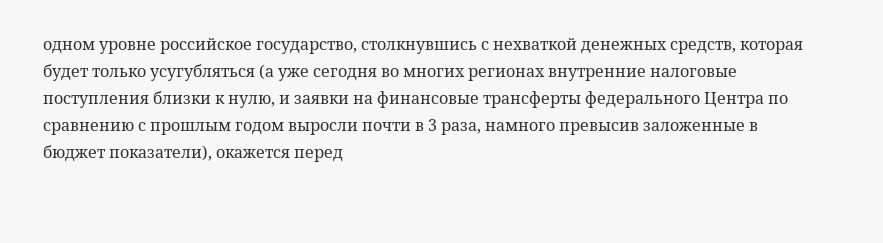одном уровне российское государство, столкнувшись с нехваткой денежных средств, которая будет только усугубляться (а уже сегодня во многих регионах внутренние налоговые поступления близки к нулю, и заявки на финансовые трансферты федерального Центра по сравнению с прошлым годом выросли почти в 3 раза, намного превысив заложенные в бюджет показатели), окажется перед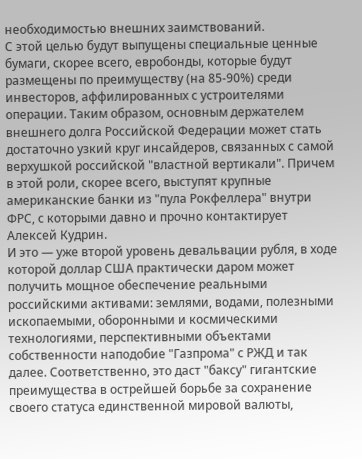необходимостью внешних заимствований.
С этой целью будут выпущены специальные ценные бумаги, скорее всего, евробонды, которые будут размещены по преимуществу (на 85-90%) среди инвесторов, аффилированных с устроителями операции. Таким образом, основным держателем внешнего долга Российской Федерации может стать достаточно узкий круг инсайдеров, связанных с самой верхушкой российской "властной вертикали". Причем в этой роли, скорее всего, выступят крупные американские банки из "пула Рокфеллера" внутри ФРС, с которыми давно и прочно контактирует Алексей Кудрин.
И это — уже второй уровень девальвации рубля, в ходе которой доллар США практически даром может получить мощное обеспечение реальными российскими активами: землями, водами, полезными ископаемыми, оборонными и космическими технологиями, перспективными объектами собственности наподобие "Газпрома" с РЖД и так далее. Соответственно, это даст "баксу" гигантские преимущества в острейшей борьбе за сохранение своего статуса единственной мировой валюты,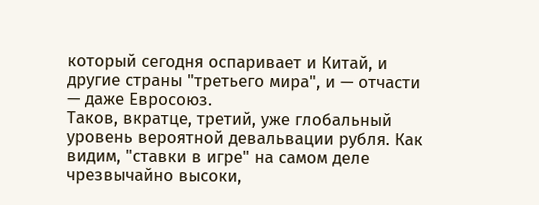который сегодня оспаривает и Китай, и другие страны "третьего мира", и — отчасти — даже Евросоюз.
Таков, вкратце, третий, уже глобальный уровень вероятной девальвации рубля. Как видим, "ставки в игре" на самом деле чрезвычайно высоки,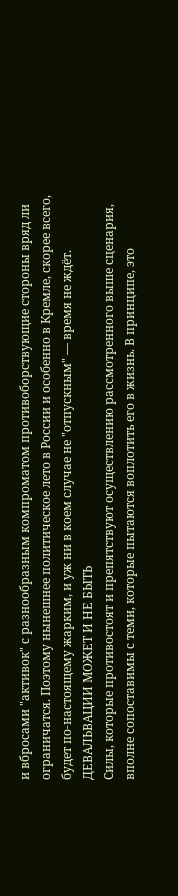и вбросами "активок" с разнообразным компроматом противоборствующие стороны вряд ли ограничатся. Поэтому нынешнее политическое лето в России и особенно в Кремле, скорее всего, будет по-настоящему жарким, и уж ни в коем случае не "отпускным" — время не ждёт.
ДЕВАЛЬВАЦИИ МОЖЕТ И НЕ БЫТЬ
Силы, которые противостоят и препятствуют осуществлению рассмотренного выше сценария, вполне сопоставимы с теми, которые пытаются воплотить его в жизнь. В принципе, это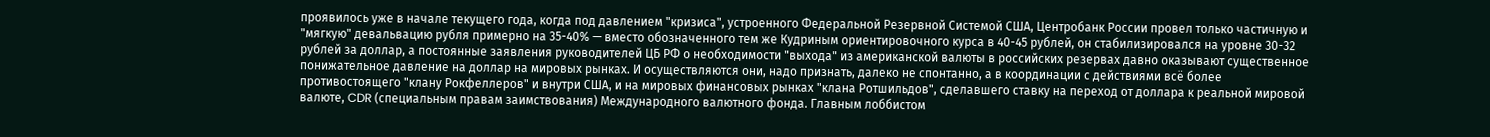проявилось уже в начале текущего года, когда под давлением "кризиса", устроенного Федеральной Резервной Системой США, Центробанк России провел только частичную и "мягкую" девальвацию рубля примерно на 35-40% — вместо обозначенного тем же Кудриным ориентировочного курса в 40-45 рублей, он стабилизировался на уровне 30-32 рублей за доллар, а постоянные заявления руководителей ЦБ РФ о необходимости "выхода" из американской валюты в российских резервах давно оказывают существенное понижательное давление на доллар на мировых рынках. И осуществляются они, надо признать, далеко не спонтанно, а в координации с действиями всё более противостоящего "клану Рокфеллеров" и внутри США, и на мировых финансовых рынках "клана Ротшильдов", сделавшего ставку на переход от доллара к реальной мировой валюте, CDR (специальным правам заимствования) Международного валютного фонда. Главным лоббистом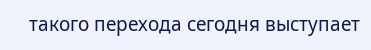такого перехода сегодня выступает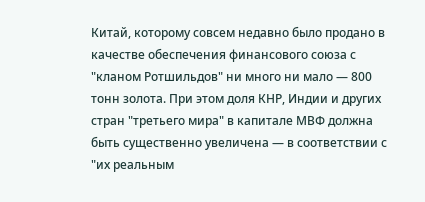Китай, которому совсем недавно было продано в качестве обеспечения финансового союза с "кланом Ротшильдов" ни много ни мало — 800 тонн золота. При этом доля КНР, Индии и других стран "третьего мира" в капитале МВФ должна быть существенно увеличена — в соответствии с "их реальным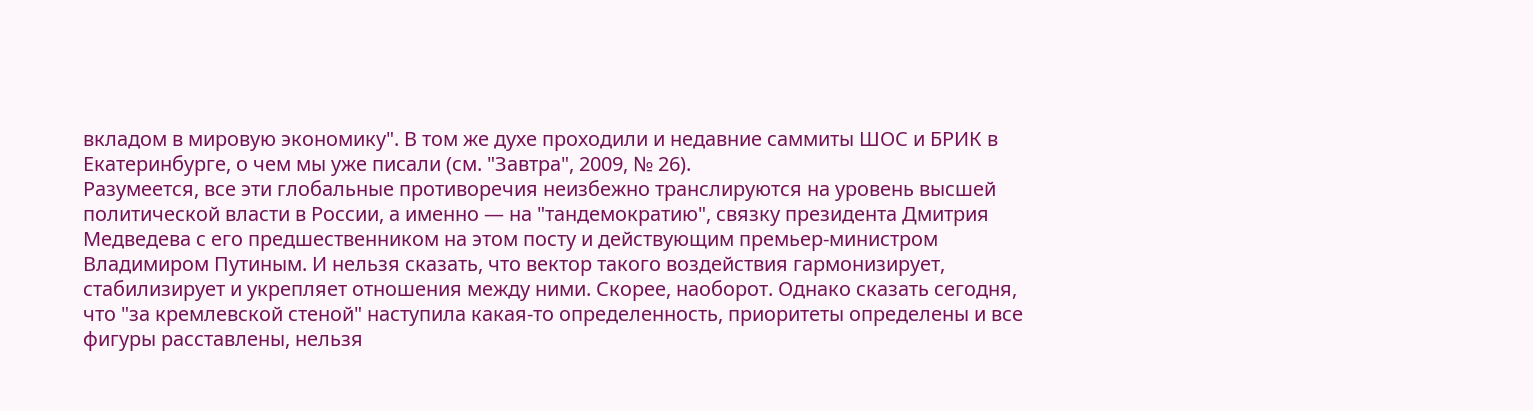вкладом в мировую экономику". В том же духе проходили и недавние саммиты ШОС и БРИК в Екатеринбурге, о чем мы уже писали (см. "Завтра", 2009, № 26).
Разумеется, все эти глобальные противоречия неизбежно транслируются на уровень высшей политической власти в России, а именно — на "тандемократию", связку президента Дмитрия Медведева с его предшественником на этом посту и действующим премьер-министром Владимиром Путиным. И нельзя сказать, что вектор такого воздействия гармонизирует, стабилизирует и укрепляет отношения между ними. Скорее, наоборот. Однако сказать сегодня, что "за кремлевской стеной" наступила какая-то определенность, приоритеты определены и все фигуры расставлены, нельзя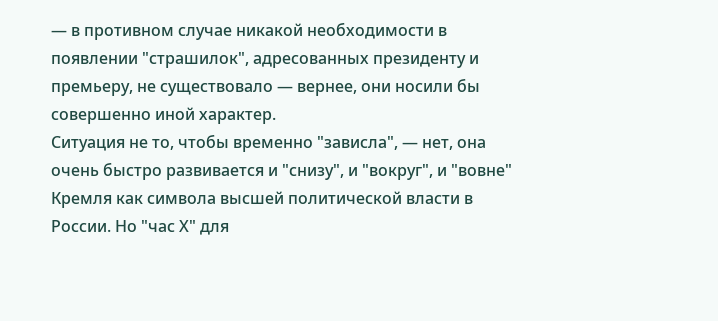— в противном случае никакой необходимости в появлении "страшилок", адресованных президенту и премьеру, не существовало — вернее, они носили бы совершенно иной характер.
Ситуация не то, чтобы временно "зависла", — нет, она очень быстро развивается и "снизу", и "вокруг", и "вовне" Кремля как символа высшей политической власти в России. Но "час Х" для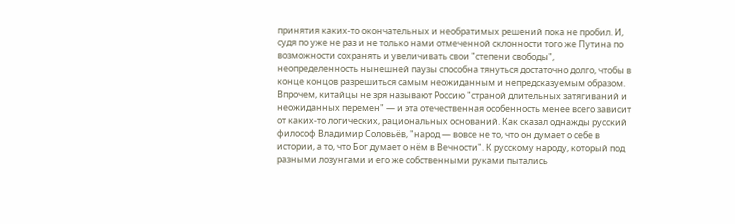принятия каких-то окончательных и необратимых решений пока не пробил. И, судя по уже не раз и не только нами отмеченной склонности того же Путина по возможности сохранять и увеличивать свои "степени свободы", неопределенность нынешней паузы способна тянуться достаточно долго, чтобы в конце концов разрешиться самым неожиданным и непредсказуемым образом.
Впрочем, китайцы не зря называют Россию "страной длительных затягиваний и неожиданных перемен" — и эта отечественная особенность менее всего зависит от каких-то логических, рациональных оснований. Как сказал однажды русский философ Владимир Соловьёв, "народ — вовсе не то, что он думает о себе в истории, а то, что Бог думает о нём в Вечности". К русскому народу, который под разными лозунгами и его же собственными руками пытались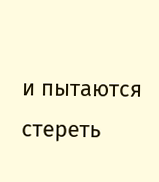и пытаются стереть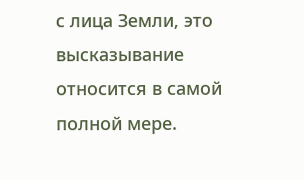с лица Земли, это высказывание относится в самой полной мере.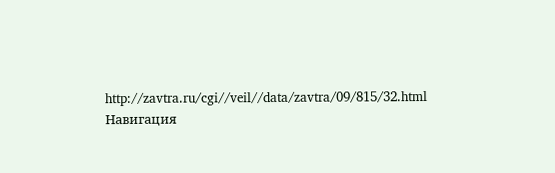http://zavtra.ru/cgi//veil//data/zavtra/09/815/32.html
Навигация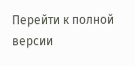Перейти к полной версии